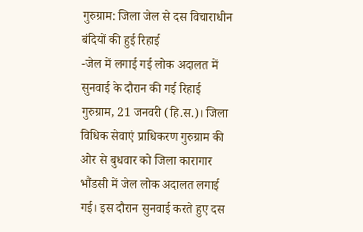गुरुग्राम: जिला जेल से दस विचाराधीन बंदियों की हुई रिहाई
-जेल में लगाई गई लोक अदालत में सुनवाई के दौरान की गई रिहाई
गुरुग्राम, 21 जनवरी (हि.स.)। जिला विधिक सेवाएं प्राधिकरण गुरुग्राम की ओर से बुधवार को जिला कारागार भौंडसी में जेल लोक अदालत लगाई गई। इस दौरान सुनवाई करते हुए दस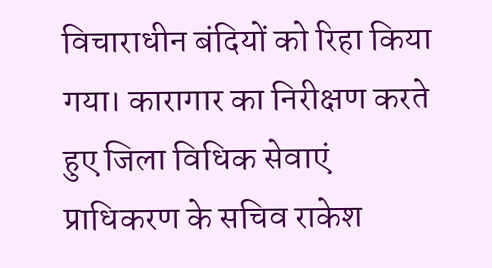विचाराधीन बंदियों को रिहा किया गया। कारागार का निरीक्षण करते हुए जिला विधिक सेवाएं प्राधिकरण के सचिव राकेश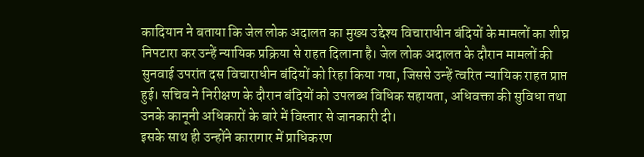कादियान ने बताया कि जेल लोक अदालत का मुख्य उद्देश्य विचाराधीन बंदियों के मामलों का शीघ्र निपटारा कर उन्हें न्यायिक प्रक्रिया से राहत दिलाना है। जेल लोक अदालत के दौरान मामलों की सुनवाई उपरांत दस विचाराधीन बंदियों को रिहा किया गया, जिससे उन्हें त्वरित न्यायिक राहत प्राप्त हुई। सचिव ने निरीक्षण के दौरान बंदियों को उपलब्ध विधिक सहायता, अधिवक्ता की सुविधा तथा उनके कानूनी अधिकारों के बारे में विस्तार से जानकारी दी।
इसके साथ ही उन्होंने कारागार में प्राधिकरण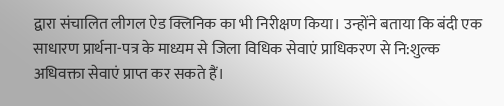द्वारा संचालित लीगल ऐड क्लिनिक का भी निरीक्षण किया। उन्होंने बताया कि बंदी एक साधारण प्रार्थना-पत्र के माध्यम से जिला विधिक सेवाएं प्राधिकरण से नि:शुल्क अधिवक्ता सेवाएं प्राप्त कर सकते हैं।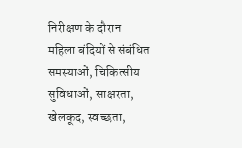निरीक्षण के दौरान महिला बंदियों से संबंधित समस्याओं, चिकित्सीय सुविधाओं, साक्षरता, खेलकूद, स्वच्छता,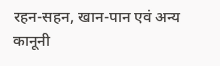रहन-सहन, खान-पान एवं अन्य कानूनी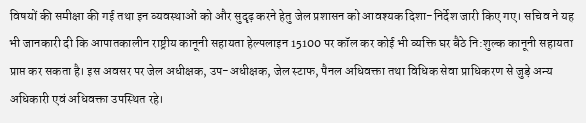विषयों की समीक्षा की गई तथा इन व्यवस्थाओं को और सुदृढ़ करने हेतु जेल प्रशासन को आवश्यक दिशा-निर्देश जारी किए गए। सचिव ने यह भी जानकारी दी कि आपातकालीन राष्ट्रीय कानूनी सहायता हेल्पलाइन 15100 पर कॉल कर कोई भी व्यक्ति घर बैठे नि:शुल्क कानूनी सहायता प्राप्त कर सकता है। इस अवसर पर जेल अधीक्षक, उप-अधीक्षक, जेल स्टाफ, पैनल अधिवक्ता तथा विधिक सेवा प्राधिकरण से जुड़े अन्य अधिकारी एवं अधिवक्ता उपस्थित रहे।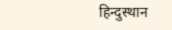हिन्दुस्थान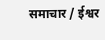समाचार / ईश्वर